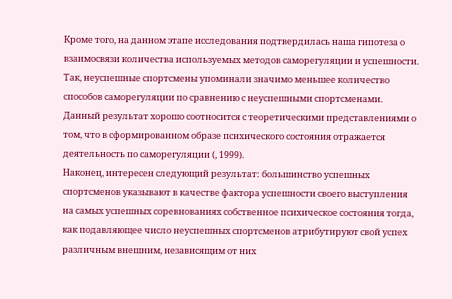Кроме того, на данном этапе исследования подтвердилась наша гипотеза о взаимосвязи количества используемых методов саморегуляции и успешности. Так, неуспешные спортсмены упоминали значимо меньшее количество способов саморегуляции по сравнению с неуспешными спортсменами. Данный результат хорошо соотносится с теоретическими представлениями о том, что в сформированном образе психического состояния отражается деятельность по саморегуляции (, 1999).
Наконец, интересен следующий результат: большинство успешных спортсменов указывают в качестве фактора успешности своего выступления на самых успешных соревнованиях собственное психическое состояния тогда, как подавляющее число неуспешных спортсменов атрибутируют свой успех различным внешним, независящим от них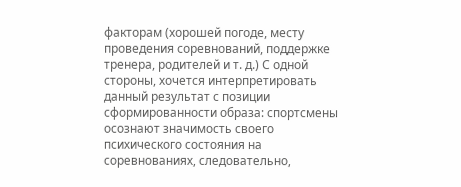факторам (хорошей погоде, месту проведения соревнований, поддержке тренера, родителей и т. д.) С одной стороны, хочется интерпретировать данный результат с позиции сформированности образа: спортсмены осознают значимость своего психического состояния на соревнованиях, следовательно,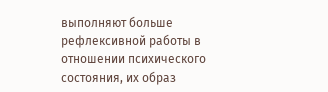выполняют больше рефлексивной работы в отношении психического состояния, их образ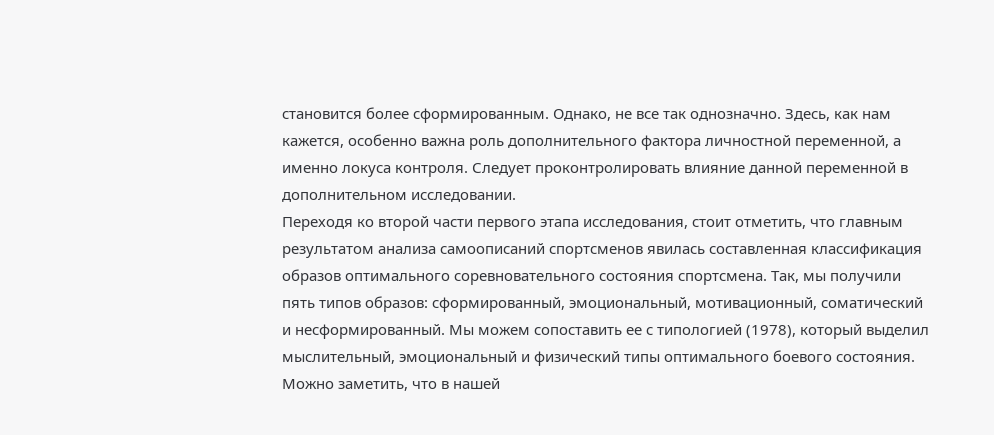становится более сформированным. Однако, не все так однозначно. Здесь, как нам кажется, особенно важна роль дополнительного фактора личностной переменной, а именно локуса контроля. Следует проконтролировать влияние данной переменной в дополнительном исследовании.
Переходя ко второй части первого этапа исследования, стоит отметить, что главным результатом анализа самоописаний спортсменов явилась составленная классификация образов оптимального соревновательного состояния спортсмена. Так, мы получили пять типов образов: сформированный, эмоциональный, мотивационный, соматический и несформированный. Мы можем сопоставить ее с типологией (1978), который выделил мыслительный, эмоциональный и физический типы оптимального боевого состояния. Можно заметить, что в нашей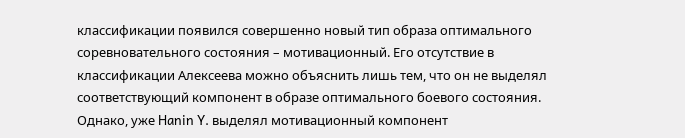классификации появился совершенно новый тип образа оптимального соревновательного состояния – мотивационный. Его отсутствие в классификации Алексеева можно объяснить лишь тем, что он не выделял соответствующий компонент в образе оптимального боевого состояния. Однако, уже Hanin Y. выделял мотивационный компонент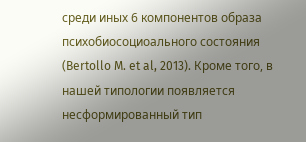среди иных 6 компонентов образа психобиосоциоального состояния (Bertollo M. et al, 2013). Кроме того, в нашей типологии появляется несформированный тип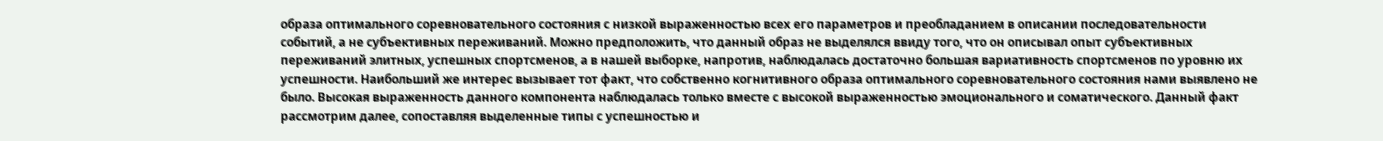образа оптимального соревновательного состояния с низкой выраженностью всех его параметров и преобладанием в описании последовательности событий, а не субъективных переживаний. Можно предположить, что данный образ не выделялся ввиду того, что он описывал опыт субъективных переживаний элитных, успешных спортсменов, а в нашей выборке, напротив, наблюдалась достаточно большая вариативность спортсменов по уровню их успешности. Наибольший же интерес вызывает тот факт, что собственно когнитивного образа оптимального соревновательного состояния нами выявлено не было. Высокая выраженность данного компонента наблюдалась только вместе с высокой выраженностью эмоционального и соматического. Данный факт рассмотрим далее, сопоставляя выделенные типы с успешностью и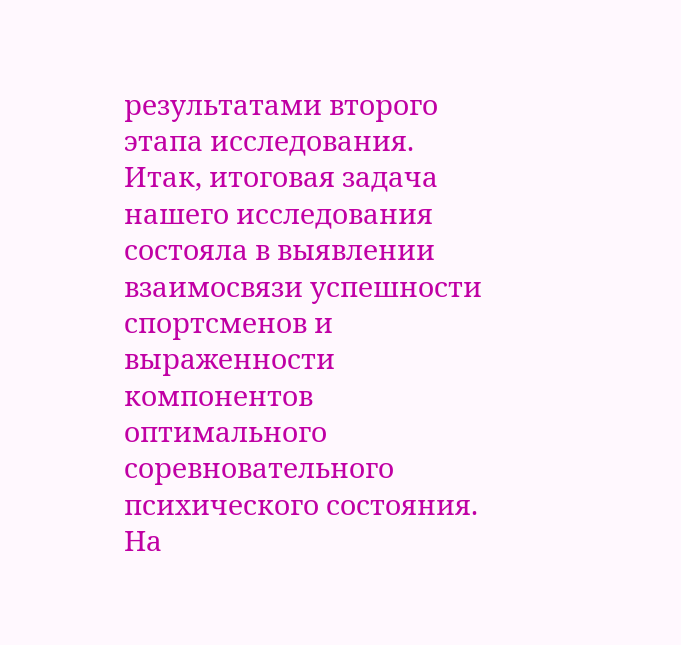результатами второго этапа исследования.
Итак, итоговая задача нашего исследования состояла в выявлении взаимосвязи успешности спортсменов и выраженности компонентов оптимального соревновательного психического состояния. На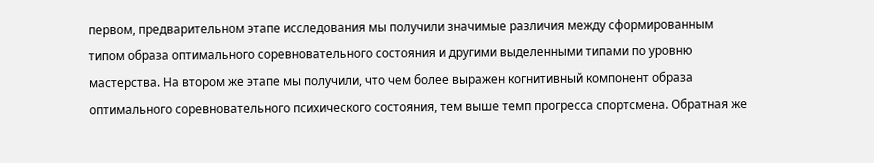первом, предварительном этапе исследования мы получили значимые различия между сформированным типом образа оптимального соревновательного состояния и другими выделенными типами по уровню мастерства. На втором же этапе мы получили, что чем более выражен когнитивный компонент образа оптимального соревновательного психического состояния, тем выше темп прогресса спортсмена. Обратная же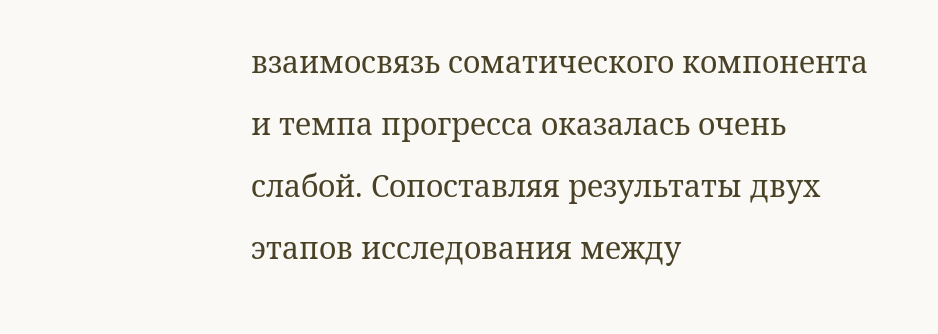взаимосвязь соматического компонента и темпа прогресса оказалась очень слабой. Сопоставляя результаты двух этапов исследования между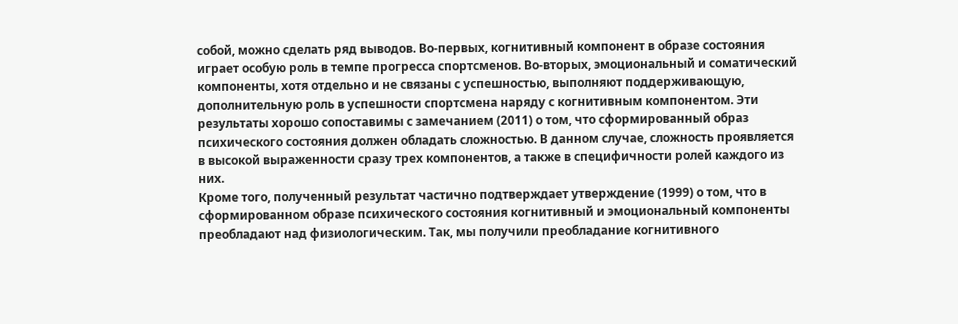собой, можно сделать ряд выводов. Во-первых, когнитивный компонент в образе состояния играет особую роль в темпе прогресса спортсменов. Во-вторых, эмоциональный и соматический компоненты, хотя отдельно и не связаны с успешностью, выполняют поддерживающую, дополнительную роль в успешности спортсмена наряду с когнитивным компонентом. Эти результаты хорошо сопоставимы с замечанием (2011) о том, что сформированный образ психического состояния должен обладать сложностью. В данном случае, сложность проявляется в высокой выраженности сразу трех компонентов, а также в специфичности ролей каждого из них.
Кроме того, полученный результат частично подтверждает утверждение (1999) о том, что в сформированном образе психического состояния когнитивный и эмоциональный компоненты преобладают над физиологическим. Так, мы получили преобладание когнитивного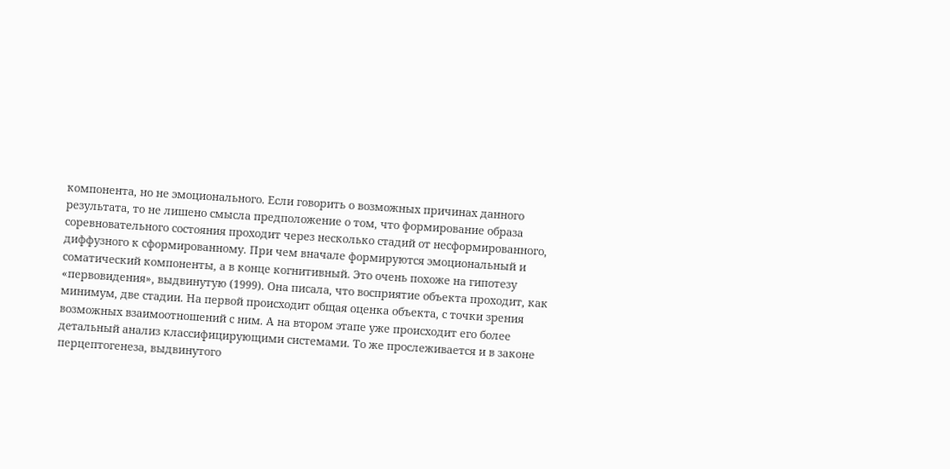компонента, но не эмоционального. Если говорить о возможных причинах данного результата, то не лишено смысла предположение о том, что формирование образа соревновательного состояния проходит через несколько стадий от несформированного, диффузного к сформированному. При чем вначале формируются эмоциональный и соматический компоненты, а в конце когнитивный. Это очень похоже на гипотезу «первовидения», выдвинутую (1999). Она писала, что восприятие объекта проходит, как минимум, две стадии. На первой происходит общая оценка объекта, с точки зрения возможных взаимоотношений с ним. А на втором этапе уже происходит его более детальный анализ классифицирующими системами. То же прослеживается и в законе перцептогенеза, выдвинутого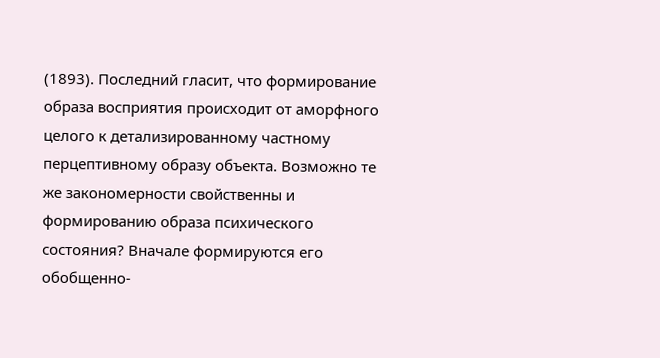(1893). Последний гласит, что формирование образа восприятия происходит от аморфного целого к детализированному частному перцептивному образу объекта. Возможно те же закономерности свойственны и формированию образа психического состояния? Вначале формируются его обобщенно-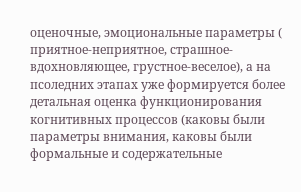оценочные, эмоциональные параметры ( приятное-неприятное, страшное-вдохновляющее, грустное-веселое), а на псоледних этапах уже формируется более детальная оценка функционирования когнитивных процессов (каковы были параметры внимания, каковы были формальные и содержательные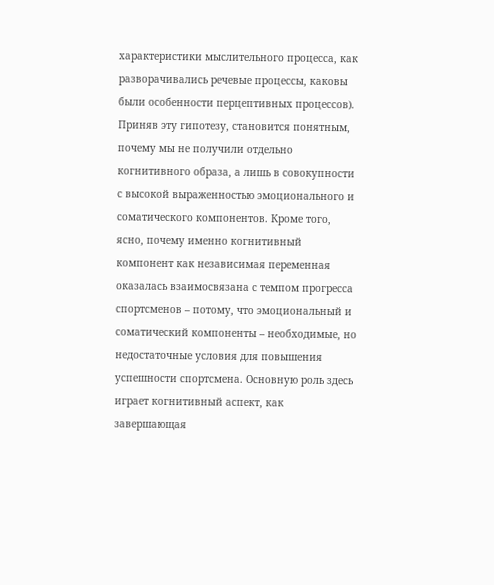характеристики мыслительного процесса, как разворачивались речевые процессы, каковы были особенности перцептивных процессов). Приняв эту гипотезу, становится понятным, почему мы не получили отдельно когнитивного образа, а лишь в совокупности с высокой выраженностью эмоционального и соматического компонентов. Кроме того, ясно, почему именно когнитивный компонент как независимая переменная оказалась взаимосвязана с темпом прогресса спортсменов – потому, что эмоциональный и соматический компоненты – необходимые, но недостаточные условия для повышения успешности спортсмена. Основную роль здесь играет когнитивный аспект, как завершающая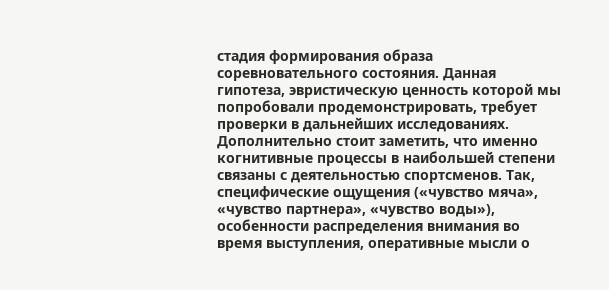стадия формирования образа соревновательного состояния. Данная гипотеза, эвристическую ценность которой мы попробовали продемонстрировать, требует проверки в дальнейших исследованиях.
Дополнительно стоит заметить, что именно когнитивные процессы в наибольшей степени связаны с деятельностью спортсменов. Так, специфические ощущения («чувство мяча», «чувство партнера», «чувство воды»), особенности распределения внимания во время выступления, оперативные мысли о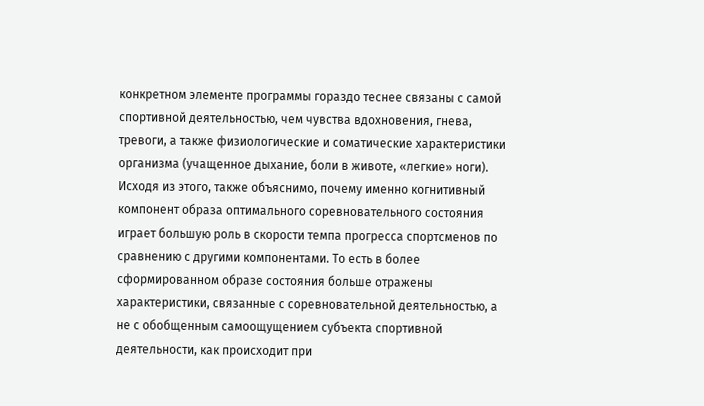конкретном элементе программы гораздо теснее связаны с самой спортивной деятельностью, чем чувства вдохновения, гнева, тревоги, а также физиологические и соматические характеристики организма (учащенное дыхание, боли в животе, «легкие» ноги). Исходя из этого, также объяснимо, почему именно когнитивный компонент образа оптимального соревновательного состояния играет большую роль в скорости темпа прогресса спортсменов по сравнению с другими компонентами. То есть в более сформированном образе состояния больше отражены характеристики, связанные с соревновательной деятельностью, а не с обобщенным самоощущением субъекта спортивной деятельности, как происходит при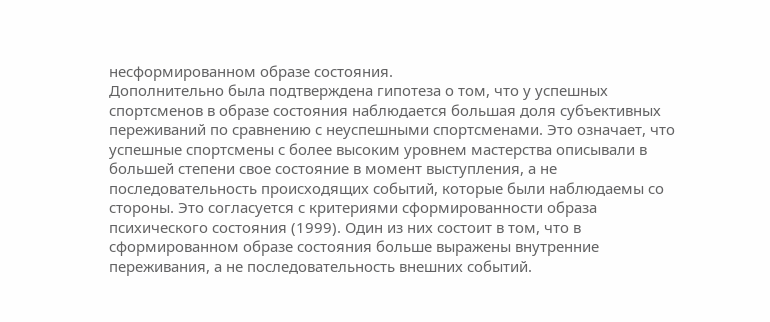несформированном образе состояния.
Дополнительно была подтверждена гипотеза о том, что у успешных спортсменов в образе состояния наблюдается большая доля субъективных переживаний по сравнению с неуспешными спортсменами. Это означает, что успешные спортсмены с более высоким уровнем мастерства описывали в большей степени свое состояние в момент выступления, а не последовательность происходящих событий, которые были наблюдаемы со стороны. Это согласуется с критериями сформированности образа психического состояния (1999). Один из них состоит в том, что в сформированном образе состояния больше выражены внутренние переживания, а не последовательность внешних событий.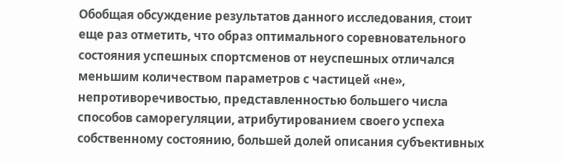Обобщая обсуждение результатов данного исследования, стоит еще раз отметить, что образ оптимального соревновательного состояния успешных спортсменов от неуспешных отличался меньшим количеством параметров с частицей «не», непротиворечивостью, представленностью большего числа способов саморегуляции, атрибутированием своего успеха собственному состоянию, большей долей описания субъективных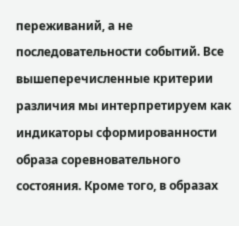переживаний, а не последовательности событий. Все вышеперечисленные критерии различия мы интерпретируем как индикаторы сформированности образа соревновательного состояния. Кроме того, в образах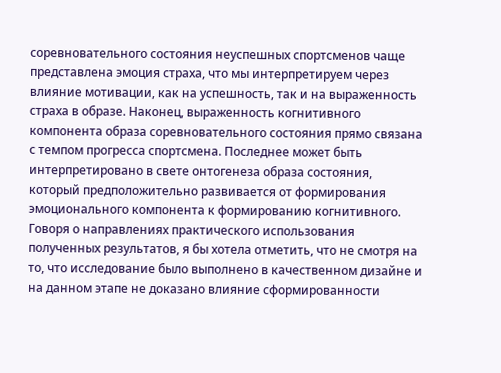соревновательного состояния неуспешных спортсменов чаще представлена эмоция страха, что мы интерпретируем через влияние мотивации, как на успешность, так и на выраженность страха в образе. Наконец, выраженность когнитивного компонента образа соревновательного состояния прямо связана с темпом прогресса спортсмена. Последнее может быть интерпретировано в свете онтогенеза образа состояния, который предположительно развивается от формирования эмоционального компонента к формированию когнитивного.
Говоря о направлениях практического использования полученных результатов, я бы хотела отметить, что не смотря на то, что исследование было выполнено в качественном дизайне и на данном этапе не доказано влияние сформированности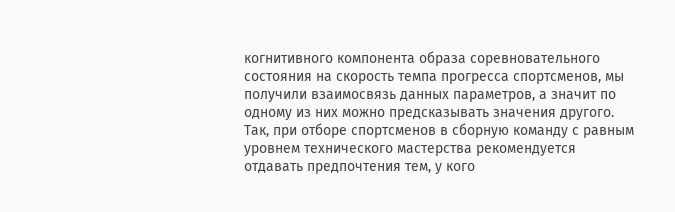когнитивного компонента образа соревновательного состояния на скорость темпа прогресса спортсменов, мы получили взаимосвязь данных параметров, а значит по одному из них можно предсказывать значения другого. Так, при отборе спортсменов в сборную команду с равным уровнем технического мастерства рекомендуется отдавать предпочтения тем, у кого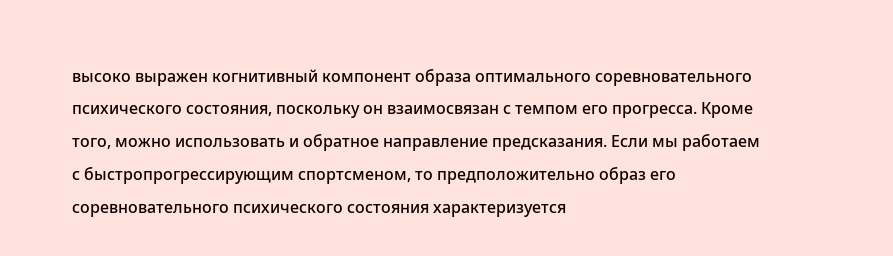высоко выражен когнитивный компонент образа оптимального соревновательного психического состояния, поскольку он взаимосвязан с темпом его прогресса. Кроме того, можно использовать и обратное направление предсказания. Если мы работаем с быстропрогрессирующим спортсменом, то предположительно образ его соревновательного психического состояния характеризуется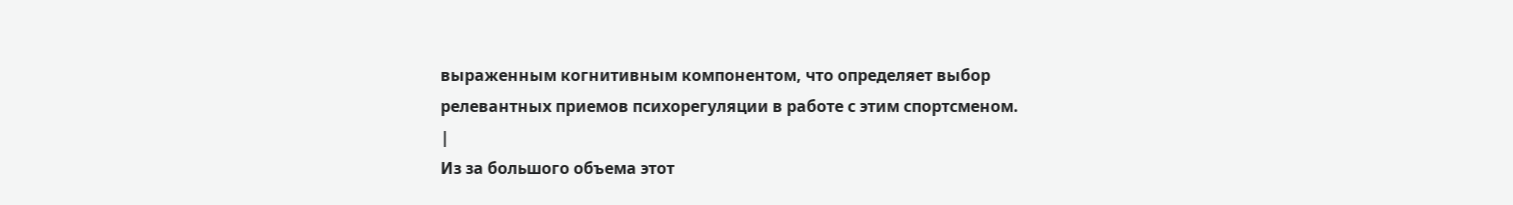выраженным когнитивным компонентом, что определяет выбор релевантных приемов психорегуляции в работе с этим спортсменом.
|
Из за большого объема этот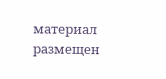материал размещен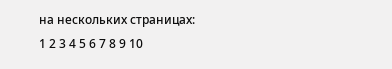на нескольких страницах:
1 2 3 4 5 6 7 8 9 10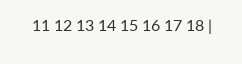11 12 13 14 15 16 17 18 |